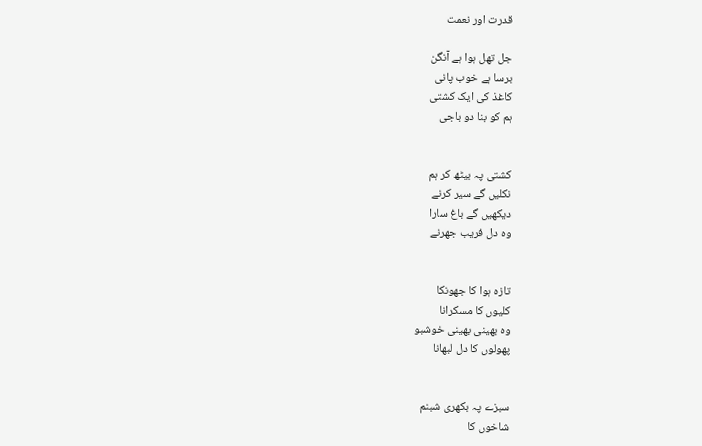قدرت اور نعمت

جل تھل ہوا ہے آنگن
برسا ہے خوب پانی
کاغذ کی ایک کشتی
ہم کو بنا دو باجی


کشتی پہ بیٹھ کر ہم
نکلیں گے سیر کرنے
دیکھیں گے باغ سارا
وہ دل فریب جھرنے


تازہ ہوا کا جھونکا
کلیوں کا مسکرانا
وہ بھینی بھینی خوشبو
پھولوں کا دل لبھانا


سبزے پہ بکھری شبنم
شاخوں کا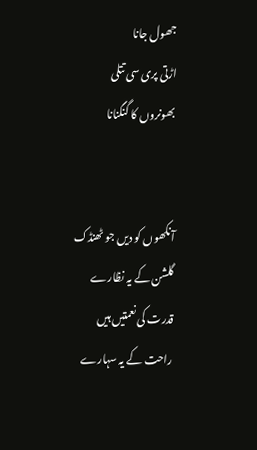جھول جانا
اڑتی پری سی تتلی
بھونروں کا گنگنانا


آنکھوں کو دیں جو ٹھنڈک
گلشن کے یہ نظارے
قدرت کی نعمتیں ہیں
راحت کے یہ سہارے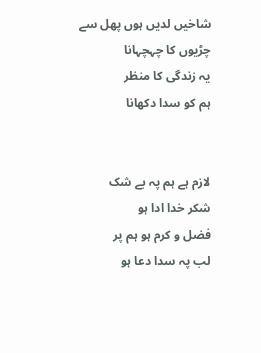شاخیں لدیں ہوں پھل سے
چڑیوں کا چہچہانا
یہ زندگی کا منظر
ہم کو سدا دکھانا


لازم ہے ہم پہ بے شک
شکر خدا ادا ہو
فضل و کرم ہو ہم پر
لب پہ سدا دعا ہو